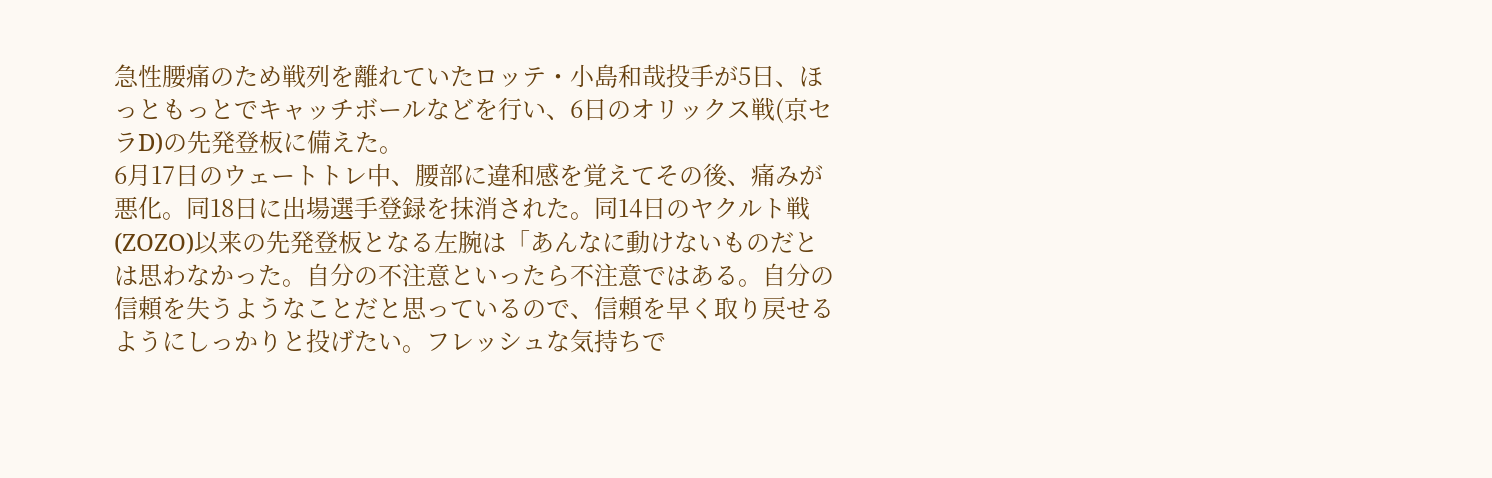急性腰痛のため戦列を離れていたロッテ・小島和哉投手が5日、ほっともっとでキャッチボールなどを行い、6日のオリックス戦(京セラD)の先発登板に備えた。
6月17日のウェートトレ中、腰部に違和感を覚えてその後、痛みが悪化。同18日に出場選手登録を抹消された。同14日のヤクルト戦(ZOZO)以来の先発登板となる左腕は「あんなに動けないものだとは思わなかった。自分の不注意といったら不注意ではある。自分の信頼を失うようなことだと思っているので、信頼を早く取り戻せるようにしっかりと投げたい。フレッシュな気持ちで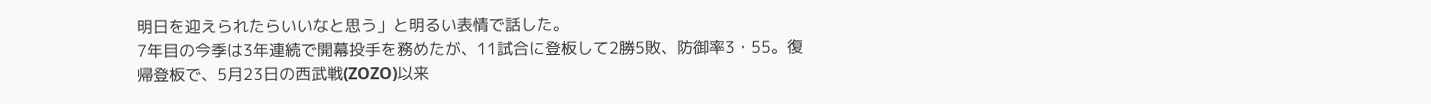明日を迎えられたらいいなと思う」と明るい表情で話した。
7年目の今季は3年連続で開幕投手を務めたが、11試合に登板して2勝5敗、防御率3・55。復帰登板で、5月23日の西武戦(ZOZO)以来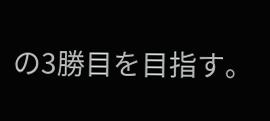の3勝目を目指す。